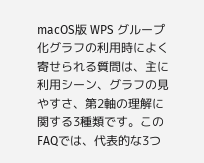macOS版 WPS グループ化グラフの利用時によく寄せられる質問は、主に利用シーン、グラフの見やすさ、第2軸の理解に関する3種類です。このFAQでは、代表的な3つ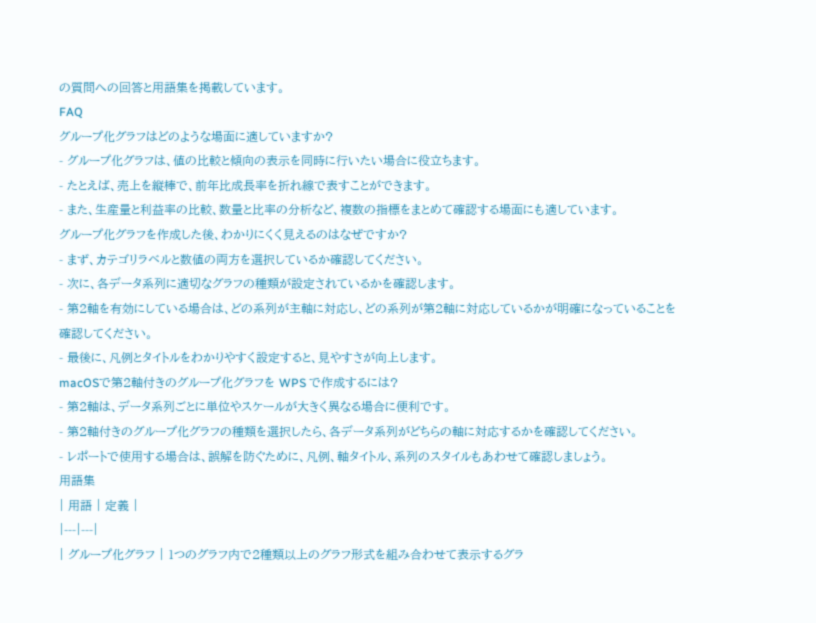の質問への回答と用語集を掲載しています。
FAQ
グループ化グラフはどのような場面に適していますか?
- グループ化グラフは、値の比較と傾向の表示を同時に行いたい場合に役立ちます。
- たとえば、売上を縦棒で、前年比成長率を折れ線で表すことができます。
- また、生産量と利益率の比較、数量と比率の分析など、複数の指標をまとめて確認する場面にも適しています。
グループ化グラフを作成した後、わかりにくく見えるのはなぜですか?
- まず、カテゴリラベルと数値の両方を選択しているか確認してください。
- 次に、各データ系列に適切なグラフの種類が設定されているかを確認します。
- 第2軸を有効にしている場合は、どの系列が主軸に対応し、どの系列が第2軸に対応しているかが明確になっていることを確認してください。
- 最後に、凡例とタイトルをわかりやすく設定すると、見やすさが向上します。
macOSで第2軸付きのグループ化グラフを WPS で作成するには?
- 第2軸は、データ系列ごとに単位やスケールが大きく異なる場合に便利です。
- 第2軸付きのグループ化グラフの種類を選択したら、各データ系列がどちらの軸に対応するかを確認してください。
- レポートで使用する場合は、誤解を防ぐために、凡例、軸タイトル、系列のスタイルもあわせて確認しましょう。
用語集
| 用語 | 定義 |
|---|---|
| グループ化グラフ | 1つのグラフ内で2種類以上のグラフ形式を組み合わせて表示するグラ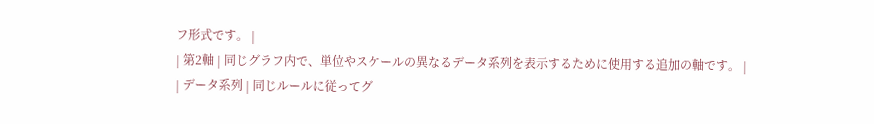フ形式です。 |
| 第2軸 | 同じグラフ内で、単位やスケールの異なるデータ系列を表示するために使用する追加の軸です。 |
| データ系列 | 同じルールに従ってグ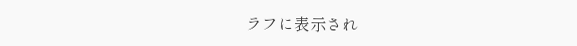ラフに表示され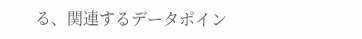る、関連するデータポイン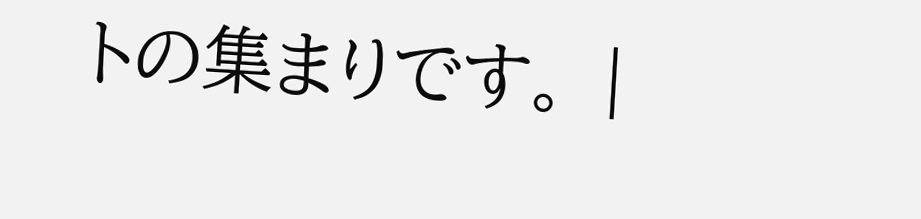トの集まりです。 |